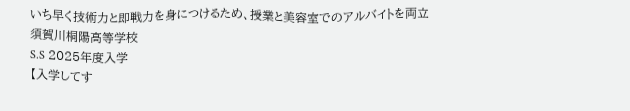いち早く技術力と即戦力を身につけるため、授業と美容室でのアルバイトを両立
須賀川桐陽高等学校
S.S 2025年度入学
【入学してす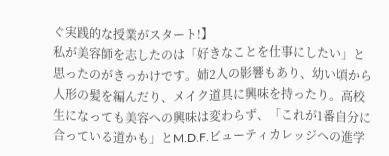ぐ実践的な授業がスタート!】
私が美容師を志したのは「好きなことを仕事にしたい」と思ったのがきっかけです。姉2人の影響もあり、幼い頃から人形の髪を編んだり、メイク道具に興味を持ったり。高校生になっても美容への興味は変わらず、「これが1番自分に合っている道かも」とM.D.F.ビューティカレッジへの進学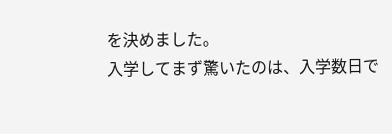を決めました。
入学してまず驚いたのは、入学数日で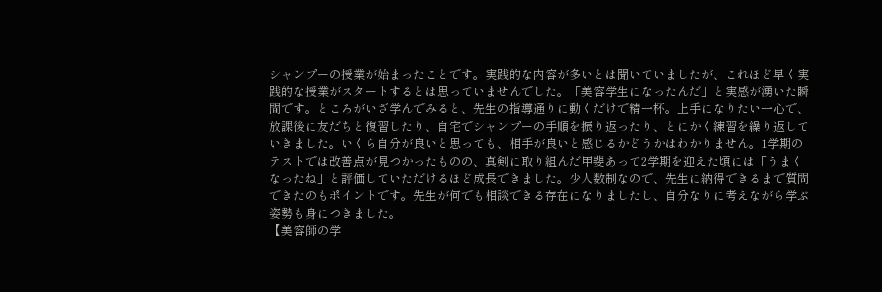シャンプーの授業が始まったことです。実践的な内容が多いとは聞いていましたが、これほど早く実践的な授業がスタートするとは思っていませんでした。「美容学生になったんだ」と実感が湧いた瞬間です。ところがいざ学んでみると、先生の指導通りに動くだけで精一杯。上手になりたい一心で、放課後に友だちと復習したり、自宅でシャンプーの手順を振り返ったり、とにかく練習を繰り返していきました。いくら自分が良いと思っても、相手が良いと感じるかどうかはわかりません。1学期のテストでは改善点が見つかったものの、真剣に取り組んだ甲斐あって2学期を迎えた頃には「うまくなったね」と評価していただけるほど成長できました。少人数制なので、先生に納得できるまで質問できたのもポイントです。先生が何でも相談できる存在になりましたし、自分なりに考えながら学ぶ姿勢も身につきました。
【美容師の学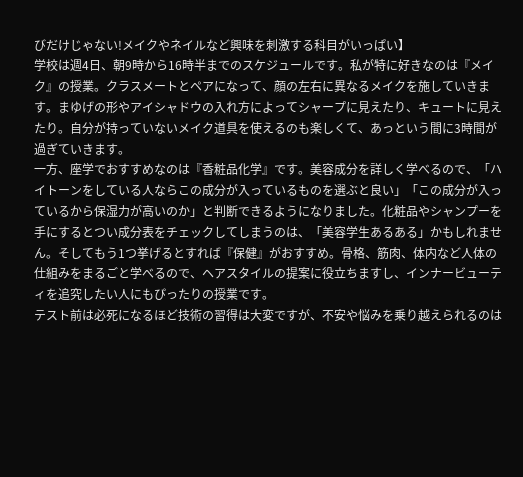びだけじゃない!メイクやネイルなど興味を刺激する科目がいっぱい】
学校は週4日、朝9時から16時半までのスケジュールです。私が特に好きなのは『メイク』の授業。クラスメートとペアになって、顔の左右に異なるメイクを施していきます。まゆげの形やアイシャドウの入れ方によってシャープに見えたり、キュートに見えたり。自分が持っていないメイク道具を使えるのも楽しくて、あっという間に3時間が過ぎていきます。
一方、座学でおすすめなのは『香粧品化学』です。美容成分を詳しく学べるので、「ハイトーンをしている人ならこの成分が入っているものを選ぶと良い」「この成分が入っているから保湿力が高いのか」と判断できるようになりました。化粧品やシャンプーを手にするとつい成分表をチェックしてしまうのは、「美容学生あるある」かもしれません。そしてもう1つ挙げるとすれば『保健』がおすすめ。骨格、筋肉、体内など人体の仕組みをまるごと学べるので、ヘアスタイルの提案に役立ちますし、インナービューティを追究したい人にもぴったりの授業です。
テスト前は必死になるほど技術の習得は大変ですが、不安や悩みを乗り越えられるのは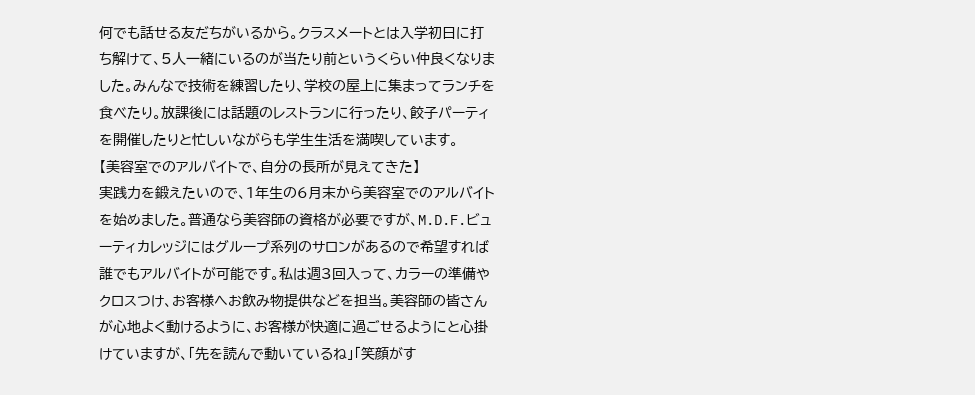何でも話せる友だちがいるから。クラスメートとは入学初日に打ち解けて、5人一緒にいるのが当たり前というくらい仲良くなりました。みんなで技術を練習したり、学校の屋上に集まってランチを食べたり。放課後には話題のレストランに行ったり、餃子パーティを開催したりと忙しいながらも学生生活を満喫しています。
【美容室でのアルバイトで、自分の長所が見えてきた】
実践力を鍛えたいので、1年生の6月末から美容室でのアルバイトを始めました。普通なら美容師の資格が必要ですが、M.D.F.ビューティカレッジにはグループ系列のサロンがあるので希望すれば誰でもアルバイトが可能です。私は週3回入って、カラーの準備やクロスつけ、お客様へお飲み物提供などを担当。美容師の皆さんが心地よく動けるように、お客様が快適に過ごせるようにと心掛けていますが、「先を読んで動いているね」「笑顔がす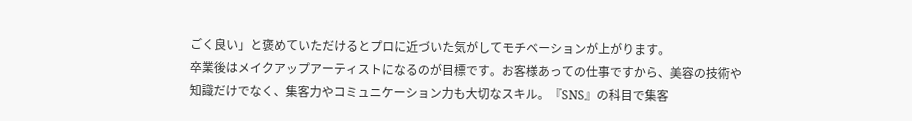ごく良い」と褒めていただけるとプロに近づいた気がしてモチベーションが上がります。
卒業後はメイクアップアーティストになるのが目標です。お客様あっての仕事ですから、美容の技術や知識だけでなく、集客力やコミュニケーション力も大切なスキル。『SNS』の科目で集客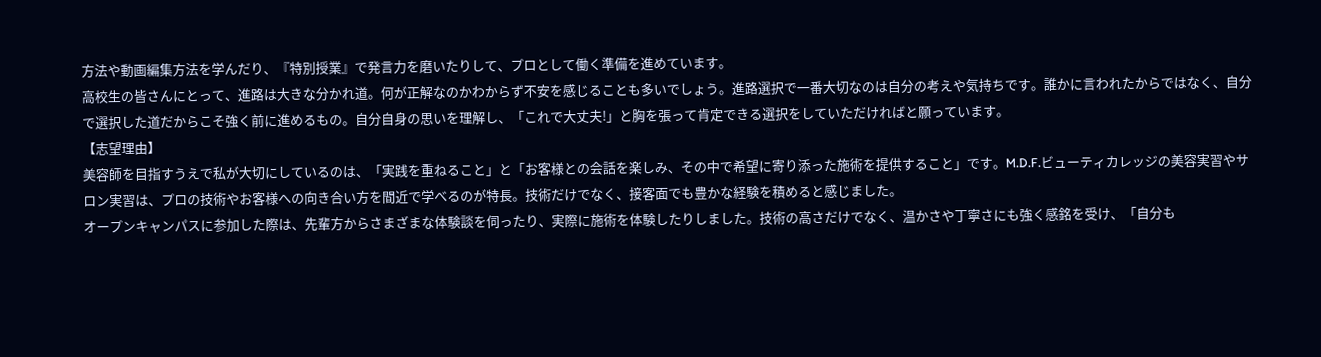方法や動画編集方法を学んだり、『特別授業』で発言力を磨いたりして、プロとして働く準備を進めています。
高校生の皆さんにとって、進路は大きな分かれ道。何が正解なのかわからず不安を感じることも多いでしょう。進路選択で一番大切なのは自分の考えや気持ちです。誰かに言われたからではなく、自分で選択した道だからこそ強く前に進めるもの。自分自身の思いを理解し、「これで大丈夫!」と胸を張って肯定できる選択をしていただければと願っています。
【志望理由】
美容師を目指すうえで私が大切にしているのは、「実践を重ねること」と「お客様との会話を楽しみ、その中で希望に寄り添った施術を提供すること」です。M.D.F.ビューティカレッジの美容実習やサロン実習は、プロの技術やお客様への向き合い方を間近で学べるのが特長。技術だけでなく、接客面でも豊かな経験を積めると感じました。
オープンキャンパスに参加した際は、先輩方からさまざまな体験談を伺ったり、実際に施術を体験したりしました。技術の高さだけでなく、温かさや丁寧さにも強く感銘を受け、「自分も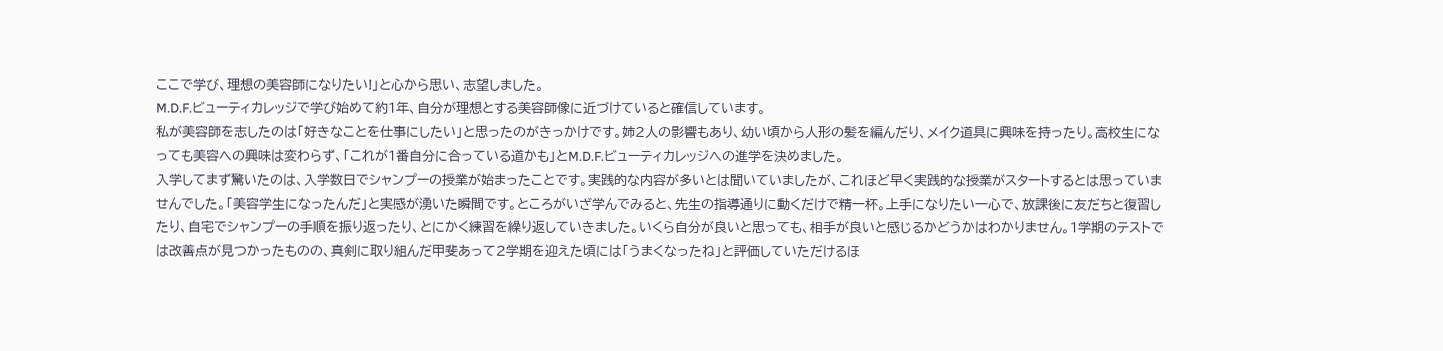ここで学び、理想の美容師になりたい!」と心から思い、志望しました。
M.D.F.ビューティカレッジで学び始めて約1年、自分が理想とする美容師像に近づけていると確信しています。
私が美容師を志したのは「好きなことを仕事にしたい」と思ったのがきっかけです。姉2人の影響もあり、幼い頃から人形の髪を編んだり、メイク道具に興味を持ったり。高校生になっても美容への興味は変わらず、「これが1番自分に合っている道かも」とM.D.F.ビューティカレッジへの進学を決めました。
入学してまず驚いたのは、入学数日でシャンプーの授業が始まったことです。実践的な内容が多いとは聞いていましたが、これほど早く実践的な授業がスタートするとは思っていませんでした。「美容学生になったんだ」と実感が湧いた瞬間です。ところがいざ学んでみると、先生の指導通りに動くだけで精一杯。上手になりたい一心で、放課後に友だちと復習したり、自宅でシャンプーの手順を振り返ったり、とにかく練習を繰り返していきました。いくら自分が良いと思っても、相手が良いと感じるかどうかはわかりません。1学期のテストでは改善点が見つかったものの、真剣に取り組んだ甲斐あって2学期を迎えた頃には「うまくなったね」と評価していただけるほ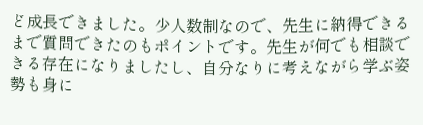ど成長できました。少人数制なので、先生に納得できるまで質問できたのもポイントです。先生が何でも相談できる存在になりましたし、自分なりに考えながら学ぶ姿勢も身に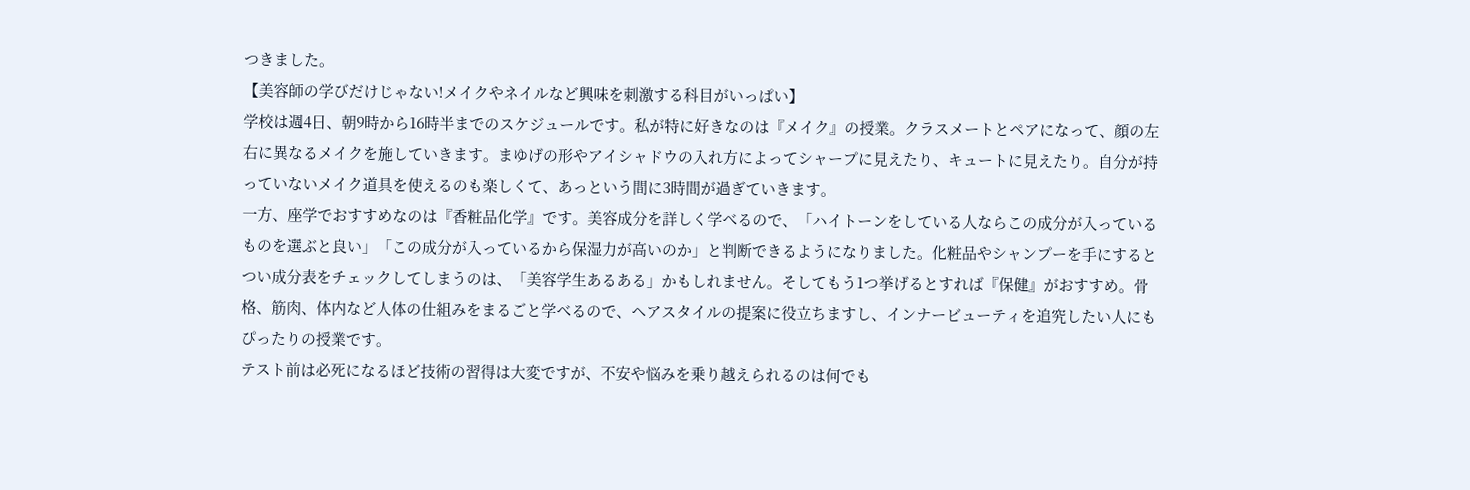つきました。
【美容師の学びだけじゃない!メイクやネイルなど興味を刺激する科目がいっぱい】
学校は週4日、朝9時から16時半までのスケジュールです。私が特に好きなのは『メイク』の授業。クラスメートとペアになって、顔の左右に異なるメイクを施していきます。まゆげの形やアイシャドウの入れ方によってシャープに見えたり、キュートに見えたり。自分が持っていないメイク道具を使えるのも楽しくて、あっという間に3時間が過ぎていきます。
一方、座学でおすすめなのは『香粧品化学』です。美容成分を詳しく学べるので、「ハイトーンをしている人ならこの成分が入っているものを選ぶと良い」「この成分が入っているから保湿力が高いのか」と判断できるようになりました。化粧品やシャンプーを手にするとつい成分表をチェックしてしまうのは、「美容学生あるある」かもしれません。そしてもう1つ挙げるとすれば『保健』がおすすめ。骨格、筋肉、体内など人体の仕組みをまるごと学べるので、ヘアスタイルの提案に役立ちますし、インナービューティを追究したい人にもぴったりの授業です。
テスト前は必死になるほど技術の習得は大変ですが、不安や悩みを乗り越えられるのは何でも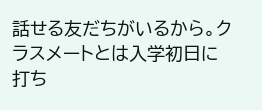話せる友だちがいるから。クラスメートとは入学初日に打ち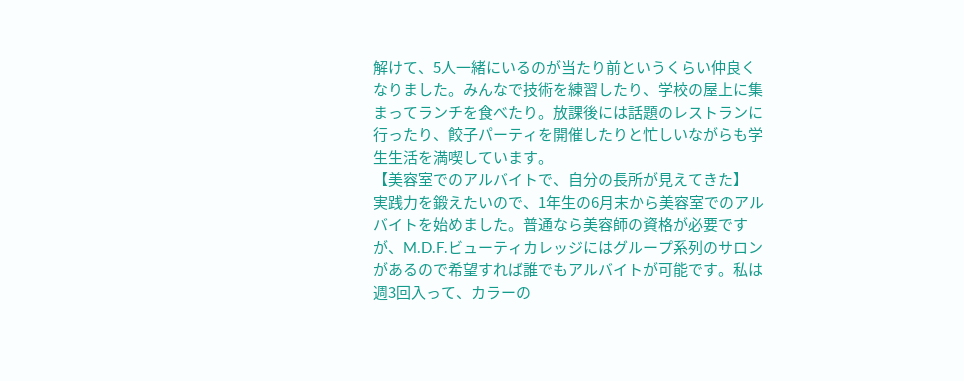解けて、5人一緒にいるのが当たり前というくらい仲良くなりました。みんなで技術を練習したり、学校の屋上に集まってランチを食べたり。放課後には話題のレストランに行ったり、餃子パーティを開催したりと忙しいながらも学生生活を満喫しています。
【美容室でのアルバイトで、自分の長所が見えてきた】
実践力を鍛えたいので、1年生の6月末から美容室でのアルバイトを始めました。普通なら美容師の資格が必要ですが、M.D.F.ビューティカレッジにはグループ系列のサロンがあるので希望すれば誰でもアルバイトが可能です。私は週3回入って、カラーの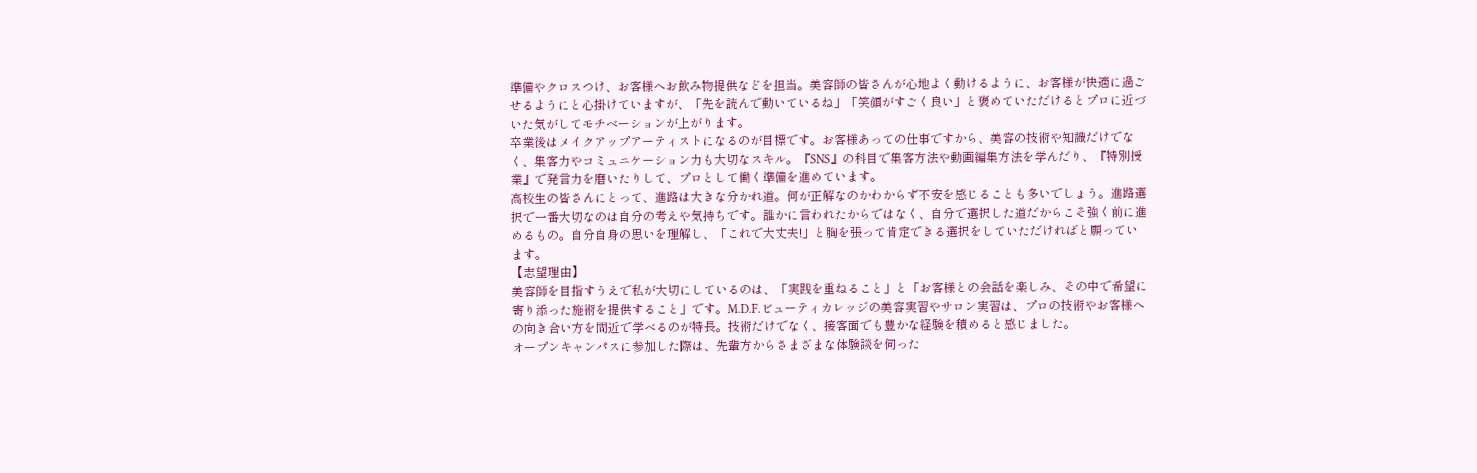準備やクロスつけ、お客様へお飲み物提供などを担当。美容師の皆さんが心地よく動けるように、お客様が快適に過ごせるようにと心掛けていますが、「先を読んで動いているね」「笑顔がすごく良い」と褒めていただけるとプロに近づいた気がしてモチベーションが上がります。
卒業後はメイクアップアーティストになるのが目標です。お客様あっての仕事ですから、美容の技術や知識だけでなく、集客力やコミュニケーション力も大切なスキル。『SNS』の科目で集客方法や動画編集方法を学んだり、『特別授業』で発言力を磨いたりして、プロとして働く準備を進めています。
高校生の皆さんにとって、進路は大きな分かれ道。何が正解なのかわからず不安を感じることも多いでしょう。進路選択で一番大切なのは自分の考えや気持ちです。誰かに言われたからではなく、自分で選択した道だからこそ強く前に進めるもの。自分自身の思いを理解し、「これで大丈夫!」と胸を張って肯定できる選択をしていただければと願っています。
【志望理由】
美容師を目指すうえで私が大切にしているのは、「実践を重ねること」と「お客様との会話を楽しみ、その中で希望に寄り添った施術を提供すること」です。M.D.F.ビューティカレッジの美容実習やサロン実習は、プロの技術やお客様への向き合い方を間近で学べるのが特長。技術だけでなく、接客面でも豊かな経験を積めると感じました。
オープンキャンパスに参加した際は、先輩方からさまざまな体験談を伺った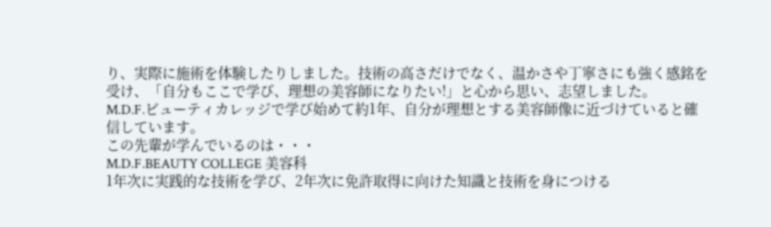り、実際に施術を体験したりしました。技術の高さだけでなく、温かさや丁寧さにも強く感銘を受け、「自分もここで学び、理想の美容師になりたい!」と心から思い、志望しました。
M.D.F.ビューティカレッジで学び始めて約1年、自分が理想とする美容師像に近づけていると確信しています。
この先輩が学んでいるのは・・・
M.D.F.BEAUTY COLLEGE 美容科
1年次に実践的な技術を学び、2年次に免許取得に向けた知識と技術を身につける